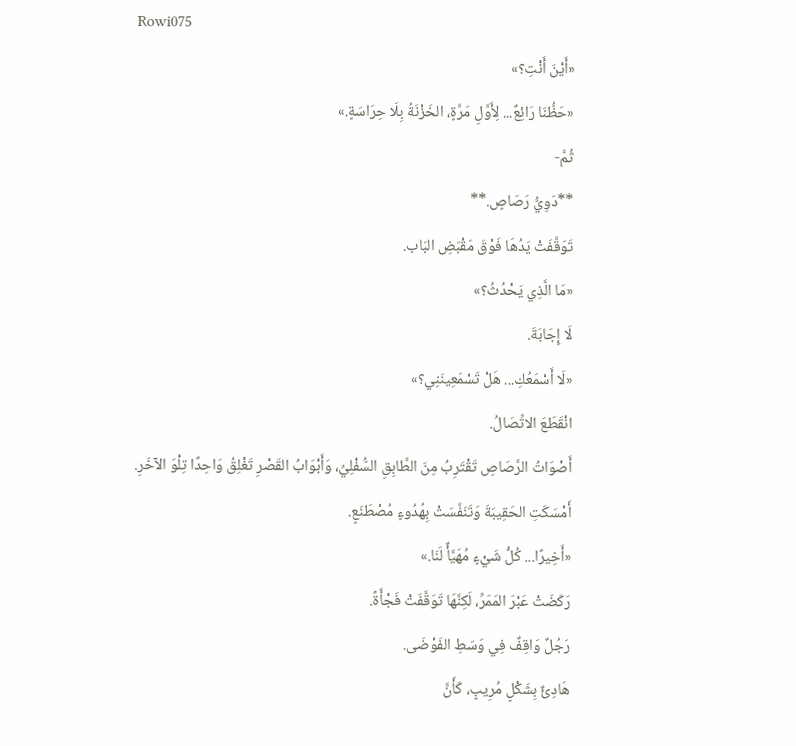Rowi075
«أَيْنَ أَنْتِ؟»
«حَظُّنَا رَائِعٌ... لِأَوَّلِ مَرَّةٍ، الخَزْنَةُ بِلَا حِرَاسَةٍ.»
ثُمَّ-
**دَوِيُّ رَصَاصٍ.**
تَوَقَّفَتْ يَدُهَا فَوْقَ مَقْبَضِ البَاب.
«مَا الَّذِي يَحْدُثُ؟»
لَا إِجَابَةَ.
«لَا أَسْمَعُكِ... هَلْ تَسْمَعِينَنِي؟»
انْقَطَعَ الاتِّصَالُ.
أَصْوَاتُ الرَّصَاصِ تَقْتَرِبُ مِنَ الطَّابِقِ السُّفْلِيِّ، وَأَبْوَابُ القَصْرِ تَغْلِقُ وَاحِدًا تِلْوَ الآخَرِ.
أَمْسَكَتِ الحَقِيبَةَ وَتَنَفَّسَتْ بِهُدُوءٍ مُصْطَنَعٍ.
«أَخِيرًا... كُلُّ شَيْءٍ مُهَيَّأٌ لَنَا.»
رَكَضَتْ عَبْرَ المَمَرِّ، لَكِنَّهَا تَوَقَّفَتْ فَجْأَةً.
رَجُلٌ وَاقِفٌ فِي وَسَطِ الفَوْضَى.
هَادِئٌ بِشَكْلٍ مُرِيبٍ، كَأَنَّ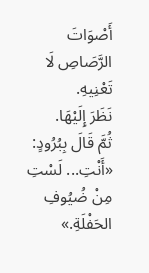أَصْوَاتَ الرَّصَاصِ لَا تَعْنِيهِ.
نَظَرَ إِلَيْهَا.
ثُمَّ قَالَ بِبُرُودٍ:
«أَنْتِ... لَسْتِ مِنْ ضُيُوفِ الحَفْلَةِ.»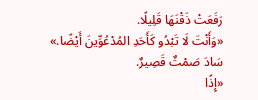رَفَعَتْ ذَقْنَهَا قَلِيلًا.
«وَأَنْتَ لَا تَبْدُو كَأَحَدِ المُدْعُوِّينَ أَيْضًا.»
سَادَ صَمْتٌ قَصِيرٌ.
«إِذًا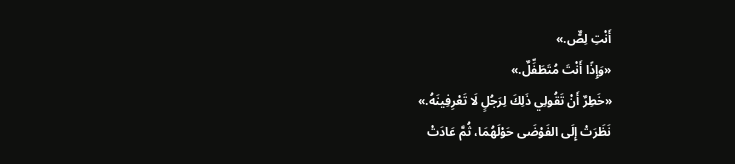أَنْتِ لِصٌّ.»
«وَإِذًا أَنْتَ مُتَطَفِّلٌ.»
«خَطِرٌ أَنْ تَقُولِي ذَلِكَ لِرَجُلٍ لَا تَعْرِفِينَهُ.»
نَظَرَتْ إِلَى الفَوْضَى حَوْلَهُمَا، ثُمَّ عَادَتْ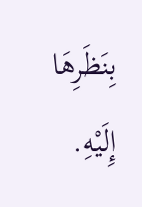بِنَظَرِهَا إِلَيْهِ.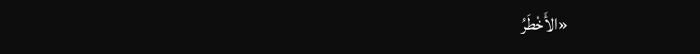«الأَخْطَرُ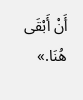أَنْ أَبْقَى هُنَا.»